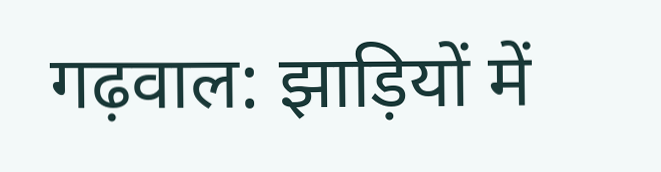गढ़वाल: झाड़ियों में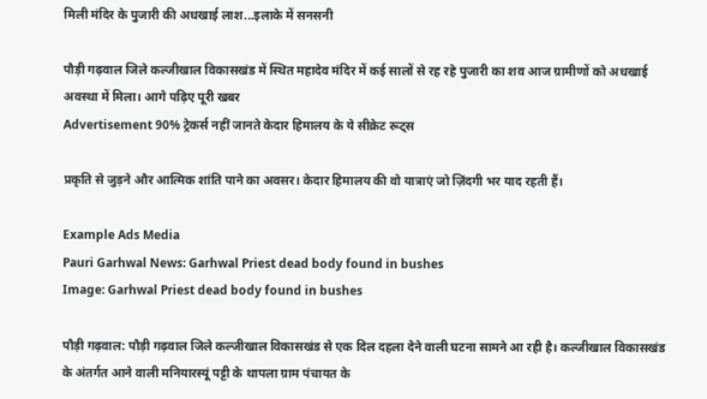मिली मंदिर के पुजारी की अधखाई लाश...इलाके में सनसनी

पौड़ी गढ़वाल जिले कल्जीखाल विकासखंड में स्थित महादेव मंदिर में कई सालों से रह रहे पुजारी का शव आज ग्रामीणों को अधखाई अवस्था में मिला। आगे पढ़िए पूरी खबर
Advertisement 90% ट्रेकर्स नहीं जानते केदार हिमालय के ये सीक्रेट रूट्स

प्रकृति से जुड़ने और आत्मिक शांति पाने का अवसर। केदार हिमालय की वो यात्राएं जो ज़िंदगी भर याद रहती हैं।

Example Ads Media
Pauri Garhwal News: Garhwal Priest dead body found in bushes
Image: Garhwal Priest dead body found in bushes

पौड़ी गढ़वाल: पौड़ी गढ़वाल जिले कल्जीखाल विकासखंड से एक दिल दहला देने वाली घटना सामने आ रही है। कल्जीखाल विकासखंड के अंतर्गत आने वाली मनियारस्यूं पट्टी के थापला ग्राम पंचायत के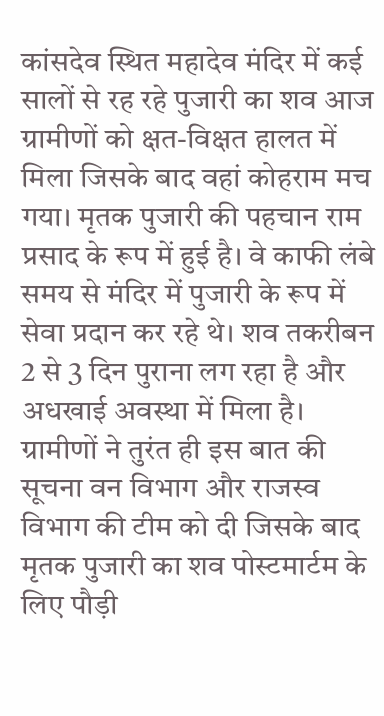कांसदेव स्थित महादेव मंदिर में कई सालों से रह रहे पुजारी का शव आज ग्रामीणों को क्षत-विक्षत हालत में मिला जिसके बाद वहां कोहराम मच गया। मृतक पुजारी की पहचान राम प्रसाद के रूप में हुई है। वे काफी लंबे समय से मंदिर में पुजारी के रूप में सेवा प्रदान कर रहे थे। शव तकरीबन 2 से 3 दिन पुराना लग रहा है और अधखाई अवस्था में मिला है। ग्रामीणों ने तुरंत ही इस बात की सूचना वन विभाग और राजस्व विभाग की टीम को दी जिसके बाद मृतक पुजारी का शव पोस्टमार्टम के लिए पौड़ी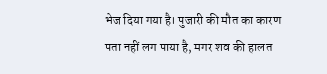भेज दिया गया है। पुजारी की मौत का कारण पता नहीं लग पाया है, मगर शव की हालत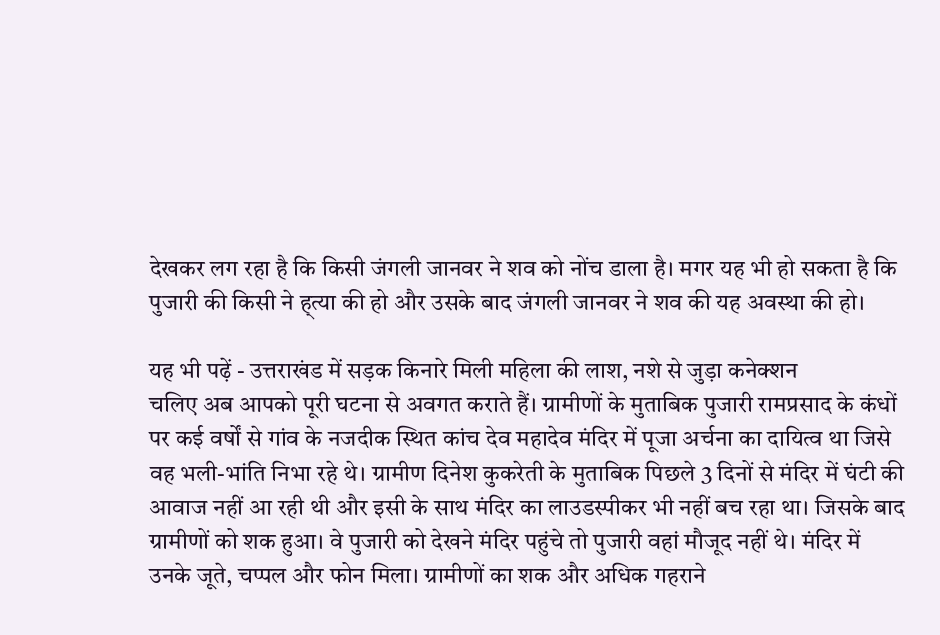देखकर लग रहा है कि किसी जंगली जानवर ने शव को नोंच डाला है। मगर यह भी हो सकता है कि पुजारी की किसी ने ह्त्या की हो और उसके बाद जंगली जानवर ने शव की यह अवस्था की हो।

यह भी पढ़ें - उत्तराखंड में सड़क किनारे मिली महिला की लाश, नशे से जुड़ा कनेक्शन
चलिए अब आपको पूरी घटना से अवगत कराते हैं। ग्रामीणों के मुताबिक पुजारी रामप्रसाद के कंधों पर कई वर्षों से गांव के नजदीक स्थित कांच देव महादेव मंदिर में पूजा अर्चना का दायित्व था जिसे वह भली-भांति निभा रहे थे। ग्रामीण दिनेश कुकरेती के मुताबिक पिछले 3 दिनों से मंदिर में घंटी की आवाज नहीं आ रही थी और इसी के साथ मंदिर का लाउडस्पीकर भी नहीं बच रहा था। जिसके बाद ग्रामीणों को शक हुआ। वे पुजारी को देखने मंदिर पहुंचे तो पुजारी वहां मौजूद नहीं थे। मंदिर में उनके जूते, चप्पल और फोन मिला। ग्रामीणों का शक और अधिक गहराने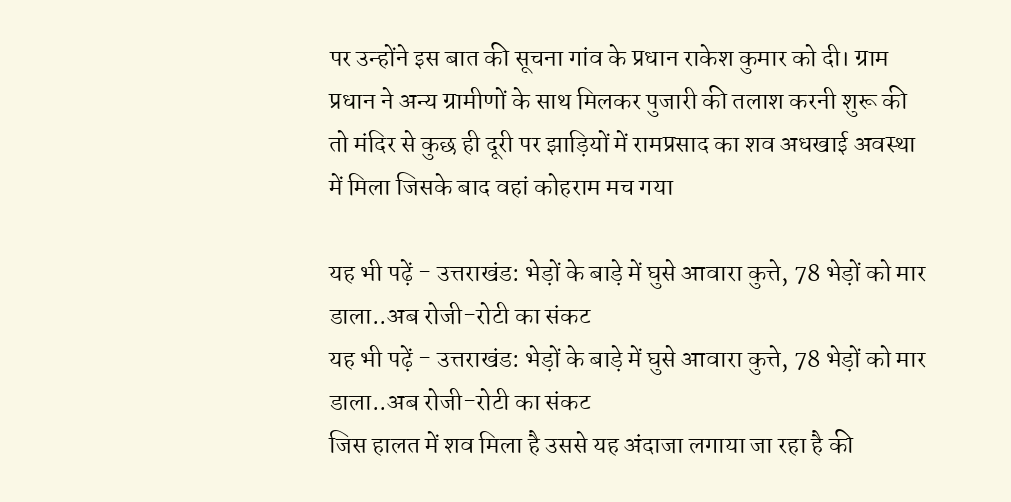पर उन्होंने इस बात की सूचना गांव के प्रधान राकेश कुमार को दी। ग्राम प्रधान ने अन्य ग्रामीणों के साथ मिलकर पुजारी की तलाश करनी शुरू की तो मंदिर से कुछ ही दूरी पर झाड़ियों में रामप्रसाद का शव अधखाई अवस्था में मिला जिसके बाद वहां कोहराम मच गया

यह भी पढ़ें - उत्तराखंड: भेड़ों के बाड़े में घुसे आवारा कुत्ते, 78 भेड़ों को मार डाला..अब रोजी-रोटी का संकट
यह भी पढ़ें - उत्तराखंड: भेड़ों के बाड़े में घुसे आवारा कुत्ते, 78 भेड़ों को मार डाला..अब रोजी-रोटी का संकट
जिस हालत में शव मिला है उससे यह अंदाजा लगाया जा रहा है की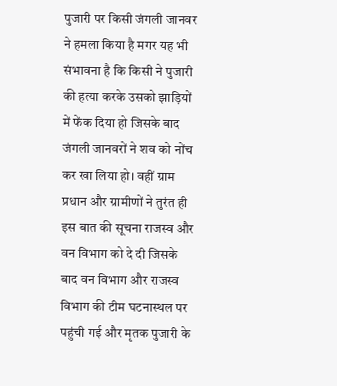पुजारी पर किसी जंगली जानवर ने हमला किया है मगर यह भी संभावना है कि किसी ने पुजारी की हत्या करके उसको झाड़ियों में फेंक दिया हो जिसके बाद जंगली जानवरों ने शव को नोंच कर खा लिया हो। वहीं ग्राम प्रधान और ग्रामीणों ने तुरंत ही इस बात की सूचना राजस्व और वन विभाग को दे दी जिसके बाद वन विभाग और राजस्व विभाग की टीम घटनास्थल पर पहुंची गई और मृतक पुजारी के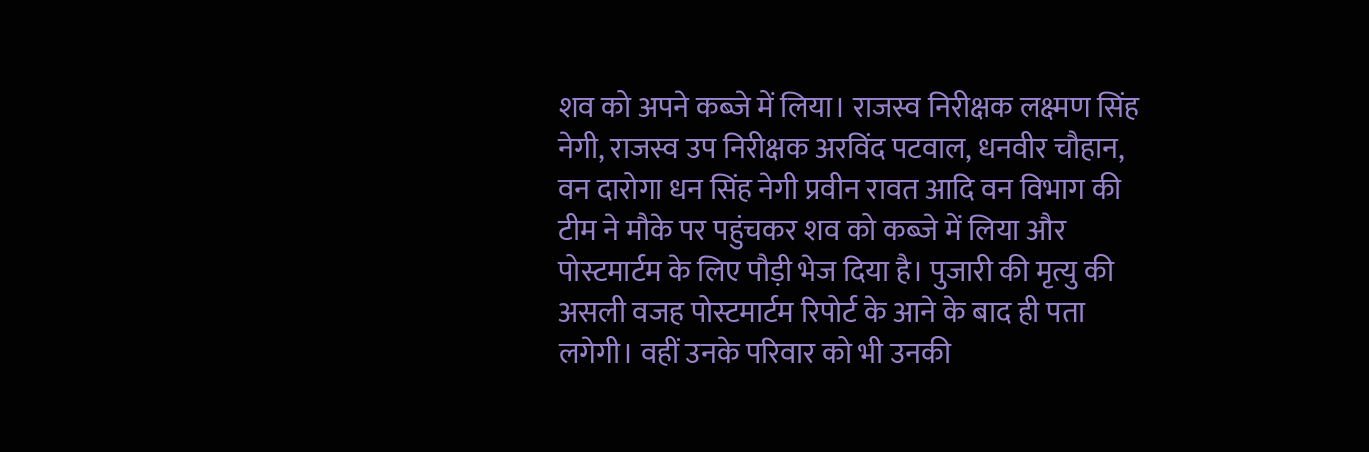शव को अपने कब्जे में लिया। राजस्व निरीक्षक लक्ष्मण सिंह नेगी, राजस्व उप निरीक्षक अरविंद पटवाल, धनवीर चौहान, वन दारोगा धन सिंह नेगी प्रवीन रावत आदि वन विभाग की टीम ने मौके पर पहुंचकर शव को कब्जे में लिया और पोस्टमार्टम के लिए पौड़ी भेज दिया है। पुजारी की मृत्यु की असली वजह पोस्टमार्टम रिपोर्ट के आने के बाद ही पता लगेगी। वहीं उनके परिवार को भी उनकी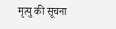मृत्यु की सूचना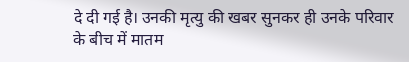दे दी गई है। उनकी मृत्यु की खबर सुनकर ही उनके परिवार के बीच में मातम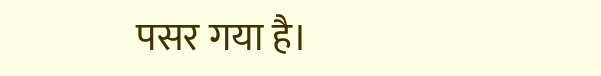पसर गया है।